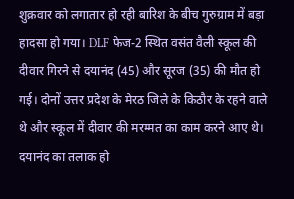शुक्रवार को लगातार हो रही बारिश के बीच गुरुग्राम में बड़ा हादसा हो गया। DLF फेज-2 स्थित वसंत वैली स्कूल की दीवार गिरने से दयानंद (45) और सूरज (35) की मौत हो गई। दोनों उत्तर प्रदेश के मेरठ जिले के किठौर के रहने वाले थे और स्कूल में दीवार की मरम्मत का काम करने आए थे।
दयानंद का तलाक हो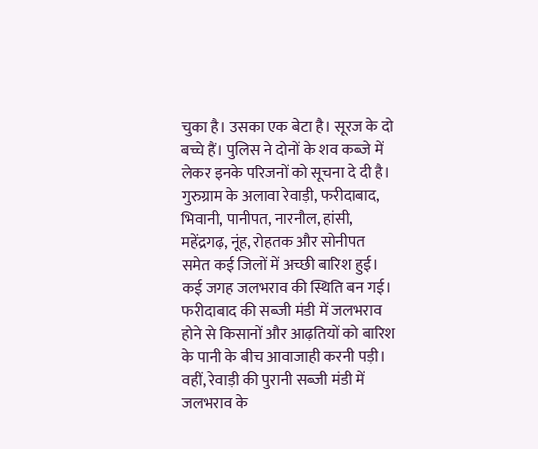चुका है। उसका एक बेटा है। सूरज के दो बच्चे हैं। पुलिस ने दोनों के शव कब्जे में लेकर इनके परिजनों को सूचना दे दी है।
गुरुग्राम के अलावा रेवाड़ी, फरीदाबाद, भिवानी, पानीपत, नारनौल, हांसी, महेंद्रगढ़, नूंह, रोहतक और सोनीपत समेत कई जिलों में अच्छी बारिश हुई। कई जगह जलभराव की स्थिति बन गई।
फरीदाबाद की सब्जी मंडी में जलभराव होने से किसानों और आढ़तियों को बारिश के पानी के बीच आवाजाही करनी पड़ी। वहीं, रेवाड़ी की पुरानी सब्जी मंडी में जलभराव के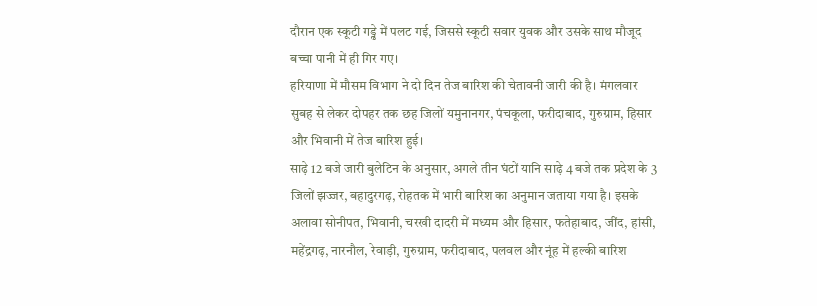दौरान एक स्कूटी गड्ढे में पलट गई, जिससे स्कूटी सवार युवक और उसके साथ मौजूद बच्चा पानी में ही गिर गए।
हरियाणा में मौसम विभाग ने दो दिन तेज बारिश की चेतावनी जारी की है। मंगलवार सुबह से लेकर दोपहर तक छह जिलों यमुनानगर, पंचकूला, फरीदाबाद, गुरुग्राम, हिसार और भिवानी में तेज बारिश हुई।
साढ़े 12 बजे जारी बुलेटिन के अनुसार, अगले तीन घंटों यानि साढ़े 4 बजे तक प्रदेश के 3 जिलों झज्जर, बहादुरगढ़, रोहतक में भारी बारिश का अनुमान जताया गया है। इसके अलावा सोनीपत, भिवानी, चरखी दादरी में मध्यम और हिसार, फतेहाबाद, जींद, हांसी, महेंद्रगढ़, नारनौल, रेवाड़ी, गुरुग्राम, फरीदाबाद, पलवल और नूंह में हल्की बारिश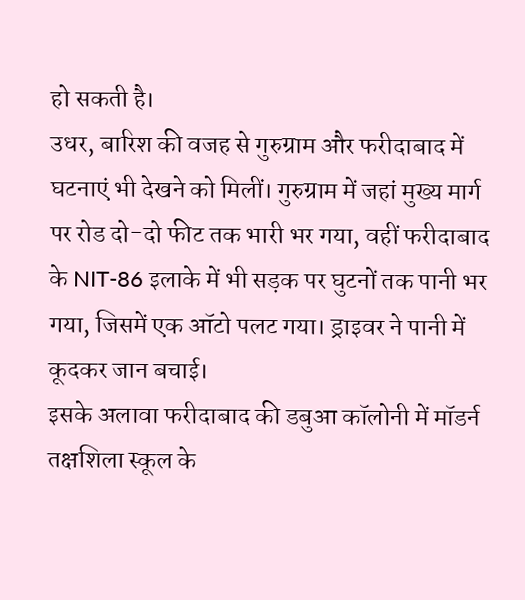हो सकती है।
उधर, बारिश की वजह से गुरुग्राम और फरीदाबाद में घटनाएं भी देखने को मिलीं। गुरुग्राम में जहां मुख्य मार्ग पर रोड दो-दो फीट तक भारी भर गया, वहीं फरीदाबाद के NIT-86 इलाके में भी सड़क पर घुटनों तक पानी भर गया, जिसमें एक ऑटो पलट गया। ड्राइवर ने पानी में कूदकर जान बचाई।
इसके अलावा फरीदाबाद की डबुआ कॉलोनी में मॉडर्न तक्षशिला स्कूल के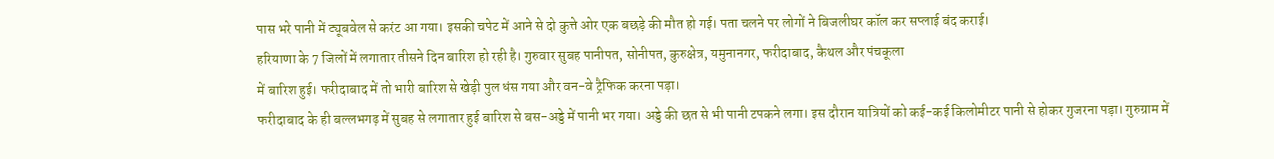पास भरे पानी में ट्यूबवेल से करंट आ गया। इसकी चपेट में आने से दो कुत्ते ओर एक बछड़े की मौत हो गई। पता चलने पर लोगों ने बिजलीघर कॉल कर सप्लाई बंद कराई।
हरियाणा के 7 जिलों में लगातार तीसने दिन बारिश हो रही है। गुरुवार सुबह पानीपत, सोनीपत, कुरुक्षेत्र, यमुनानगर, फरीदाबाद, कैथल और पंचकूला
में बारिश हुई। फरीदाबाद में तो भारी बारिश से खेड़ी पुल धंस गया और वन-वे ट्रैफिक करना पड़ा।
फरीदाबाद के ही बल्लभगढ़ में सुबह से लगातार हुई बारिश से बस-अड्डे में पानी भर गया। अड्डे की छत से भी पानी टपकने लगा। इस दौरान यात्रियों को कई-कई किलोमीटर पानी से होकर गुजरना पड़ा। गुरुग्राम में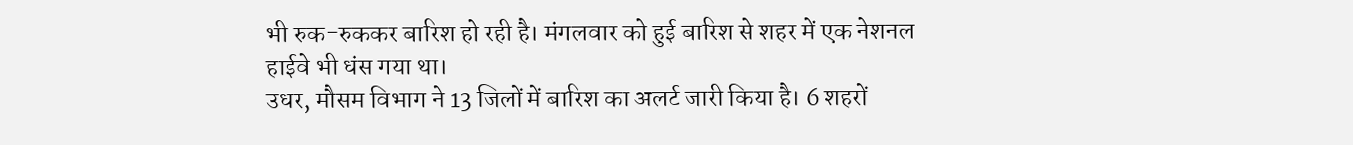भी रुक-रुककर बारिश हो रही है। मंगलवार को हुई बारिश से शहर में एक नेशनल हाईवे भी धंस गया था।
उधर, मौसम विभाग ने 13 जिलों में बारिश का अलर्ट जारी किया है। 6 शहरों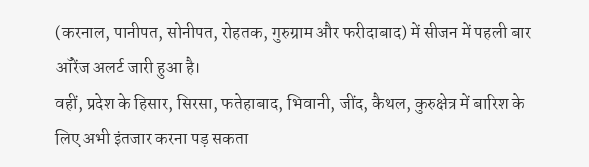(करनाल, पानीपत, सोनीपत, रोहतक, गुरुग्राम और फरीदाबाद) में सीजन में पहली बार ऑरेंज अलर्ट जारी हुआ है।
वहीं, प्रदेश के हिसार, सिरसा, फतेहाबाद, भिवानी, जींद, कैथल, कुरुक्षेत्र में बारिश के लिए अभी इंतजार करना पड़ सकता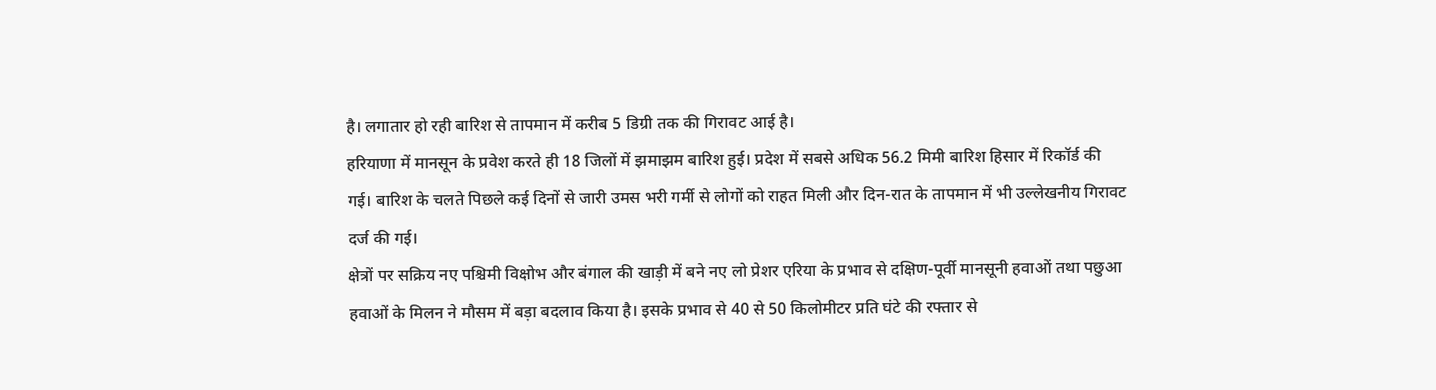है। लगातार हो रही बारिश से तापमान में करीब 5 डिग्री तक की गिरावट आई है।
हरियाणा में मानसून के प्रवेश करते ही 18 जिलों में झमाझम बारिश हुई। प्रदेश में सबसे अधिक 56.2 मिमी बारिश हिसार में रिकॉर्ड की गई। बारिश के चलते पिछले कई दिनों से जारी उमस भरी गर्मी से लोगों को राहत मिली और दिन-रात के तापमान में भी उल्लेखनीय गिरावट दर्ज की गई।
क्षेत्रों पर सक्रिय नए पश्चिमी विक्षोभ और बंगाल की खाड़ी में बने नए लो प्रेशर एरिया के प्रभाव से दक्षिण-पूर्वी मानसूनी हवाओं तथा पछुआ हवाओं के मिलन ने मौसम में बड़ा बदलाव किया है। इसके प्रभाव से 40 से 50 किलोमीटर प्रति घंटे की रफ्तार से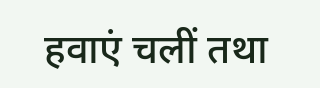हवाएं चलीं तथा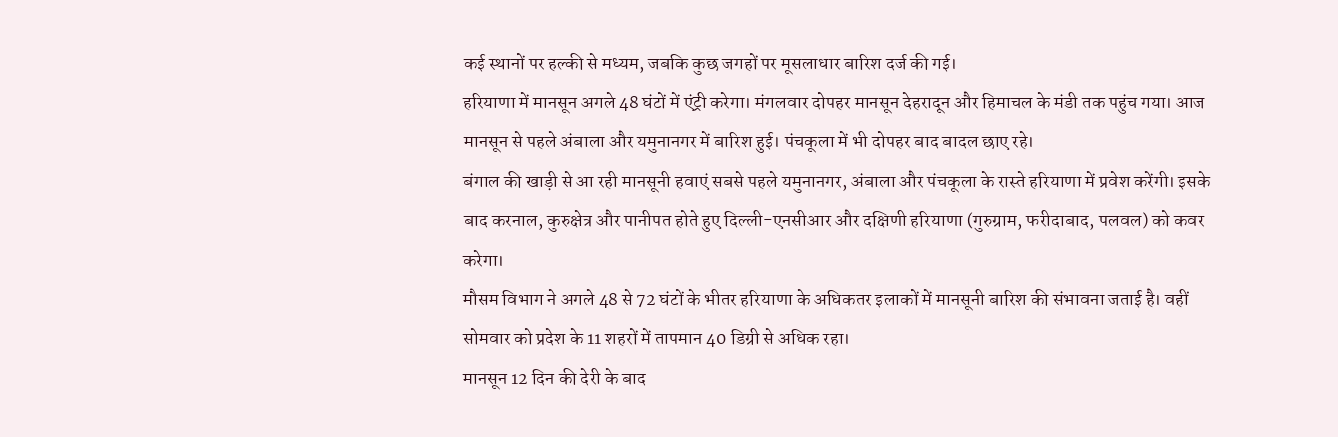कई स्थानों पर हल्की से मध्यम, जबकि कुछ जगहों पर मूसलाधार बारिश दर्ज की गई।
हरियाणा में मानसून अगले 48 घंटों में एंट्री करेगा। मंगलवार दोपहर मानसून देहरादून और हिमाचल के मंडी तक पहुंच गया। आज मानसून से पहले अंबाला और यमुनानगर में बारिश हुई। पंचकूला में भी दोपहर बाद बादल छाए रहे।
बंगाल की खाड़ी से आ रही मानसूनी हवाएं सबसे पहले यमुनानगर, अंबाला और पंचकूला के रास्ते हरियाणा में प्रवेश करेंगी। इसके बाद करनाल, कुरुक्षेत्र और पानीपत होते हुए दिल्ली-एनसीआर और दक्षिणी हरियाणा (गुरुग्राम, फरीदाबाद, पलवल) को कवर करेगा।
मौसम विभाग ने अगले 48 से 72 घंटों के भीतर हरियाणा के अधिकतर इलाकों में मानसूनी बारिश की संभावना जताई है। वहीं सोमवार को प्रदेश के 11 शहरों में तापमान 40 डिग्री से अधिक रहा।
मानसून 12 दिन की देरी के बाद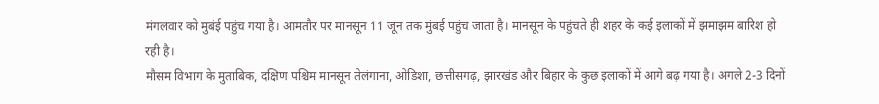मंगलवार को मुबंई पहुंच गया है। आमतौर पर मानसून 11 जून तक मुंबई पहुंच जाता है। मानसून के पहुंचते ही शहर के कई इलाकों में झमाझम बारिश हो रही है।
मौसम विभाग के मुताबिक, दक्षिण पश्चिम मानसून तेलंगाना, ओडिशा, छत्तीसगढ़, झारखंड और बिहार के कुछ इलाकों में आगे बढ़ गया है। अगले 2-3 दिनों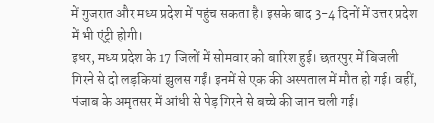में गुजरात और मध्य प्रदेश में पहुंच सकता है। इसके बाद 3-4 दिनों में उत्तर प्रदेश में भी एंट्री होगी।
इधर, मध्य प्रदेश के 17 जिलों में सोमवार को बारिश हुई। छतरपुर में बिजली गिरने से दो लड़कियां झुलस गईं। इनमें से एक की अस्पताल में मौत हो गई। वहीं, पंजाब के अमृतसर में आंधी से पेड़ गिरने से बच्चे की जान चली गई।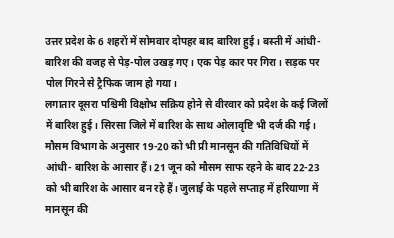उत्तर प्रदेश के 6 शहरों में सोमवार दोपहर बाद बारिश हुई। बस्ती में आंधी-बारिश की वजह से पेड़-पोल उखड़ गए। एक पेड़ कार पर गिरा। सड़क पर पोल गिरने से ट्रैफिक जाम हो गया।
लगातार दूसरा पश्चिमी विक्षोभ सक्रिय होने से वीरवार को प्रदेश के कई जिलों में बारिश हुई। सिरसा जिले में बारिश के साथ ओलावृष्टि भी दर्ज की गई। मौसम विभाग के अनुसार 19-20 को भी प्री मानसून की गतिविधियों में आंधी- बारिश के आसार हैं। 21 जून को मौसम साफ रहने के बाद 22-23 को भी बारिश के आसार बन रहे हैं। जुलाई के पहले सप्ताह में हरियाणा में मानसून की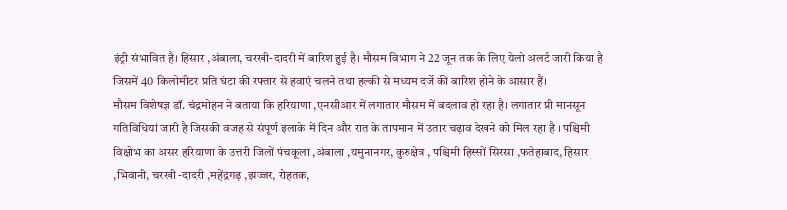इंट्री संभावित है। हिसार ,अंबाला, चरखी-दादरी में बारिश हुई है। मौसम विभाग ने 22 जून तक के लिए येलो अलर्ट जारी किया है जिसमें 40 किलोमीटर प्रति घंटा की रफ्तार से हवाएं चलने तथा हल्की से मध्यम दर्जे की बारिश होने के आसार हैं।
मौसम विशेषज्ञ डॉ. चंद्रमोहन ने बताया कि हरियाणा ,एनसीआर में लगातार मौसम में बदलाव हो रहा है। लगातार प्री मानसून गतिविधियां जारी है जिसकी वजह से संपूर्ण इलाके में दिन और रात के तापमान में उतार चढ़ाव देखने को मिल रहा है । पश्चिमी विक्षोभ का असर हरियाणा के उत्तरी जिलों पंचकूला ,अंबाला ,यमुनानगर, कुरुक्षेत्र , पश्चिमी हिस्सों सिरसा ,फतेहाबाद, हिसार ,भिवानी, चरखी -दादरी ,महेंद्रगढ़ ,झज्जर, रोहतक,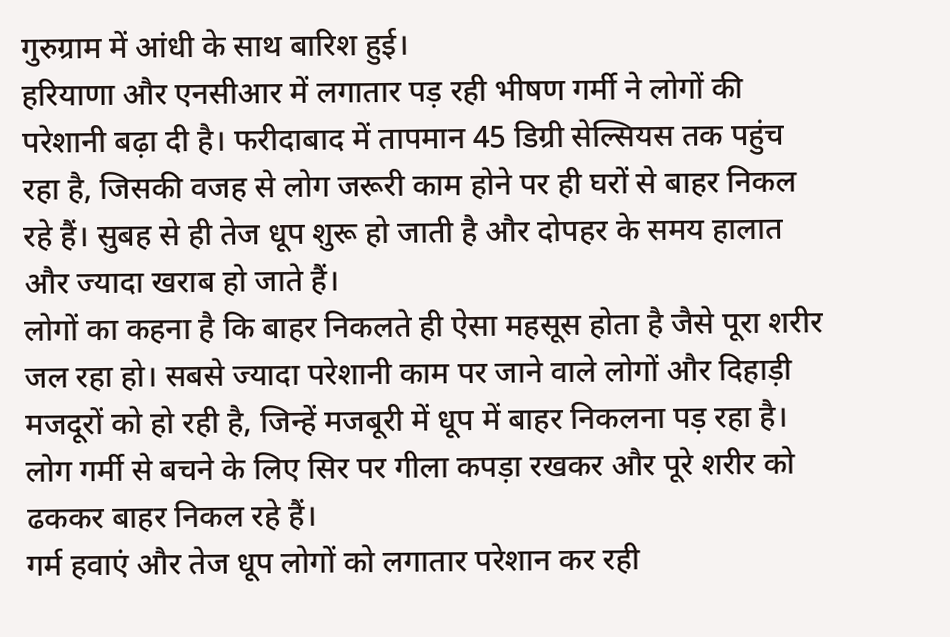गुरुग्राम में आंधी के साथ बारिश हुई।
हरियाणा और एनसीआर में लगातार पड़ रही भीषण गर्मी ने लोगों की परेशानी बढ़ा दी है। फरीदाबाद में तापमान 45 डिग्री सेल्सियस तक पहुंच रहा है, जिसकी वजह से लोग जरूरी काम होने पर ही घरों से बाहर निकल रहे हैं। सुबह से ही तेज धूप शुरू हो जाती है और दोपहर के समय हालात और ज्यादा खराब हो जाते हैं।
लोगों का कहना है कि बाहर निकलते ही ऐसा महसूस होता है जैसे पूरा शरीर जल रहा हो। सबसे ज्यादा परेशानी काम पर जाने वाले लोगों और दिहाड़ी मजदूरों को हो रही है, जिन्हें मजबूरी में धूप में बाहर निकलना पड़ रहा है। लोग गर्मी से बचने के लिए सिर पर गीला कपड़ा रखकर और पूरे शरीर को ढककर बाहर निकल रहे हैं।
गर्म हवाएं और तेज धूप लोगों को लगातार परेशान कर रही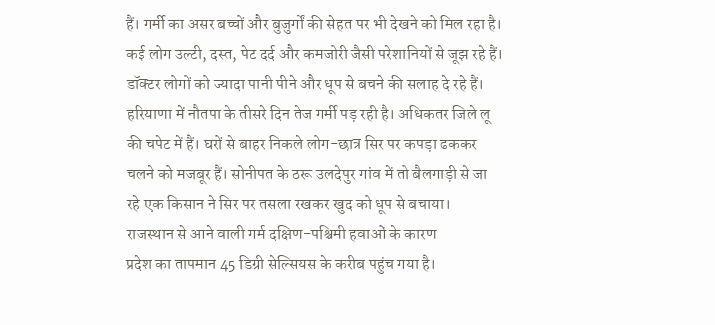हैं। गर्मी का असर बच्चों और बुजुर्गों की सेहत पर भी देखने को मिल रहा है। कई लोग उल्टी, दस्त, पेट दर्द और कमजोरी जैसी परेशानियों से जूझ रहे हैं। डॉक्टर लोगों को ज्यादा पानी पीने और धूप से बचने की सलाह दे रहे हैं।
हरियाणा में नौतपा के तीसरे दिन तेज गर्मी पड़ रही है। अधिकतर जिले लू की चपेट में हैं। घरों से बाहर निकले लोग-छात्र सिर पर कपड़ा ढककर चलने को मजबूर हैं। सोनीपत के ठरू उलदेपुर गांव में तो बैलगाड़ी से जा रहे एक किसान ने सिर पर तसला रखकर खुद को धूप से बचाया।
राजस्थान से आने वाली गर्म दक्षिण-पश्चिमी हवाओं के कारण
प्रदेश का तापमान 45 डिग्री सेल्सियस के करीब पहुंच गया है।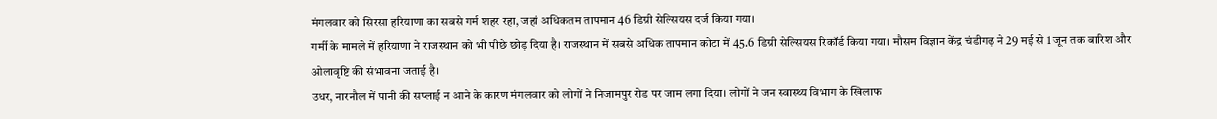मंगलवार को सिरसा हरियाणा का सबसे गर्म शहर रहा, जहां अधिकतम तापमान 46 डिग्री सेल्सियस दर्ज किया गया।
गर्मी के मामले में हरियाणा ने राजस्थान को भी पीछे छोड़ दिया है। राजस्थान में सबसे अधिक तापमान कोटा में 45.6 डिग्री सेल्सियस रिकॉर्ड किया गया। मौसम विज्ञान केंद्र चंडीगढ़ ने 29 मई से 1 जून तक बारिश और ओलावृष्टि की संभावना जताई है।
उधर, नारनौल में पानी की सप्लाई न आने के कारण मंगलवार को लोगों ने निजामपुर रोड पर जाम लगा दिया। लोगों ने जन स्वास्थ्य विभाग के खिलाफ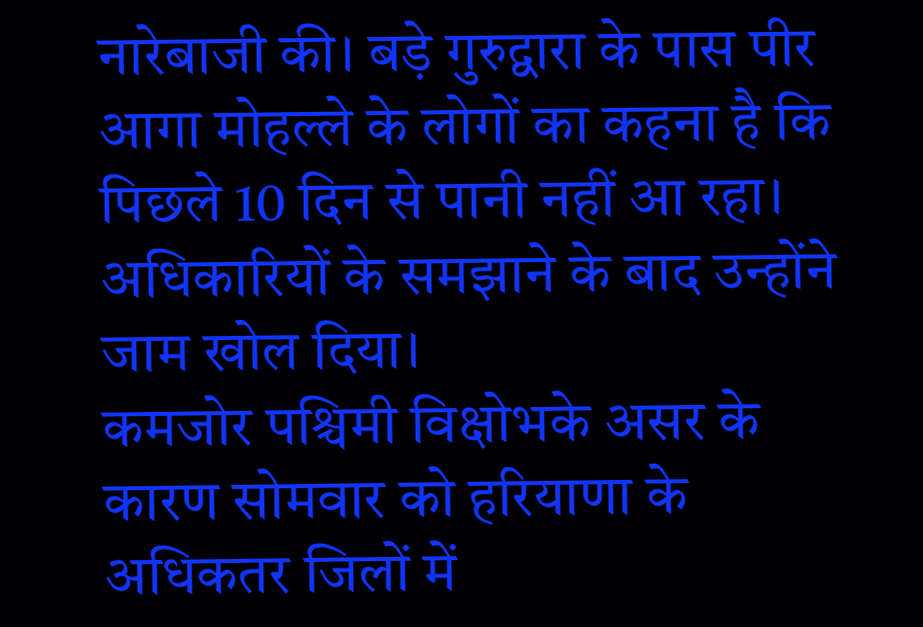नारेबाजी की। बड़े गुरुद्वारा के पास पीर आगा मोहल्ले के लोगों का कहना है कि पिछले 10 दिन से पानी नहीं आ रहा। अधिकारियों के समझाने के बाद उन्होंने जाम खोल दिया।
कमजोर पश्चिमी विक्षोभके असर के कारण सोमवार को हरियाणा के अधिकतर जिलों में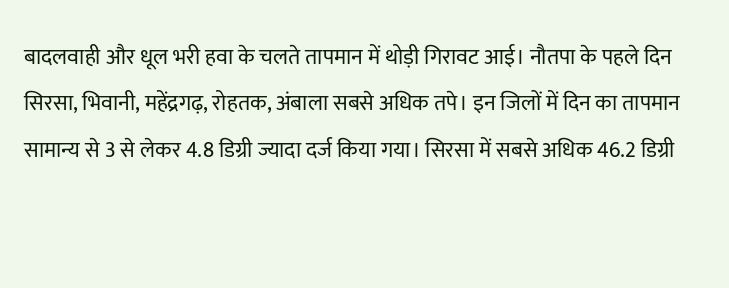बादलवाही और धूल भरी हवा के चलते तापमान में थोड़ी गिरावट आई। नौतपा के पहले दिन सिरसा, भिवानी, महेंद्रगढ़, रोहतक, अंबाला सबसे अधिक तपे। इन जिलों में दिन का तापमान सामान्य से 3 से लेकर 4.8 डिग्री ज्यादा दर्ज किया गया। सिरसा में सबसे अधिक 46.2 डिग्री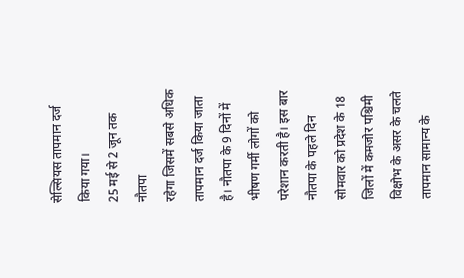सेल्सियस तापमान दर्ज किया गया।
25 मई से 2 जून तक नौतपा
रहेगा जिसमें सबसे अधिक तापमान दर्ज किया जाता है। नौतपा के 9 दिनों में भीषण गर्मी लोगों को परेशान करती है। इस बार नौतपा के पहले दिन सोमवार को प्रदेश के 18 जिलों में कमजोर पश्चिमी विक्षोभ के असर के चलते तापमान सामान्य के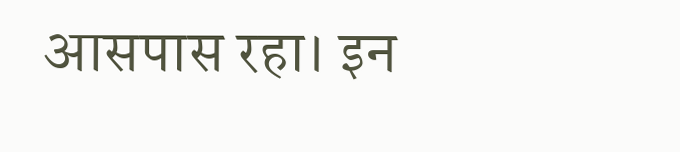आसपास रहा। इन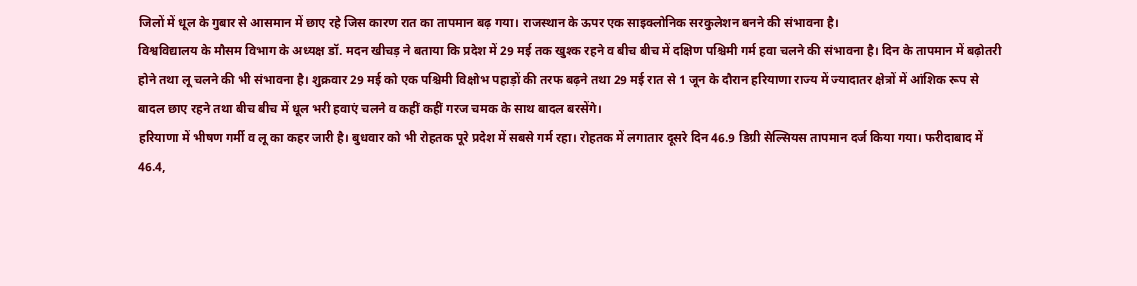जिलों में धूल के गुबार से आसमान में छाए रहे जिस कारण रात का तापमान बढ़ गया। राजस्थान के ऊपर एक साइक्लोनिक सरकुलेशन बनने की संभावना है।
विश्वविद्यालय के मौसम विभाग के अध्यक्ष डॉ. मदन खीचड़ ने बताया कि प्रदेश में 29 मई तक खुश्क रहने व बीच बीच में दक्षिण पश्चिमी गर्म हवा चलने की संभावना है। दिन के तापमान में बढ़ोतरी होने तथा लू चलने की भी संभावना है। शुक्रवार 29 मई को एक पश्चिमी विक्षोभ पहाड़ों की तरफ बढ़ने तथा 29 मई रात से 1 जून के दौरान हरियाणा राज्य में ज्यादातर क्षेत्रों में आंशिक रूप से बादल छाए रहने तथा बीच बीच में धूल भरी हवाएं चलने व कहीं कहीं गरज चमक के साथ बादल बरसेंगे।
हरियाणा में भीषण गर्मी व लू का कहर जारी है। बुधवार को भी रोहतक पूरे प्रदेश में सबसे गर्म रहा। रोहतक में लगातार दूसरे दिन 46.9 डिग्री सेल्सियस तापमान दर्ज किया गया। फरीदाबाद में 46.4,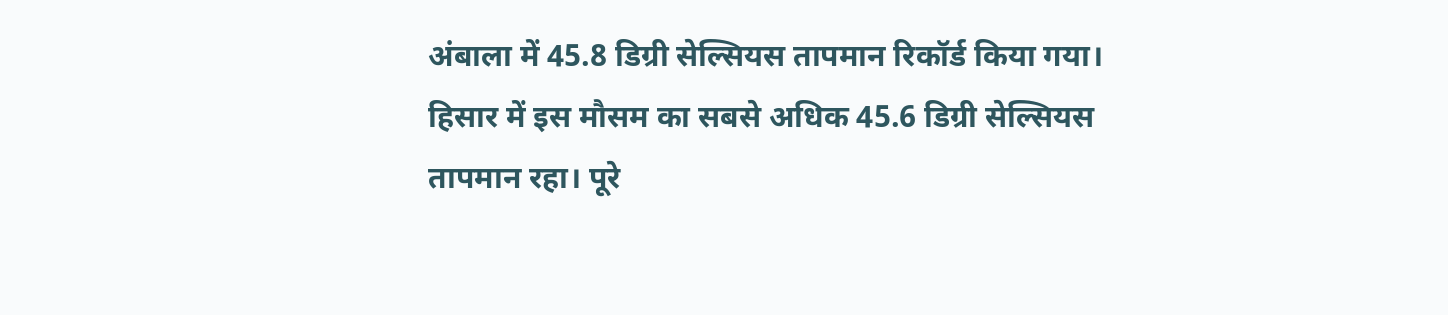अंबाला में 45.8 डिग्री सेल्सियस तापमान रिकॉर्ड किया गया। हिसार में इस मौसम का सबसे अधिक 45.6 डिग्री सेल्सियस तापमान रहा। पूरे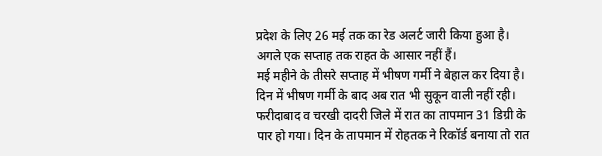प्रदेश के लिए 26 मई तक का रेड अलर्ट जारी किया हुआ है। अगले एक सप्ताह तक राहत के आसार नहीं हैं।
मई महीने के तीसरे सप्ताह में भीषण गर्मी ने बेहाल कर दिया है। दिन में भीषण गर्मी के बाद अब रात भी सुकून वाली नहीं रही। फरीदाबाद व चरखी दादरी जिले में रात का तापमान 31 डिग्री के पार हो गया। दिन के तापमान में रोहतक ने रिकॉर्ड बनाया तो रात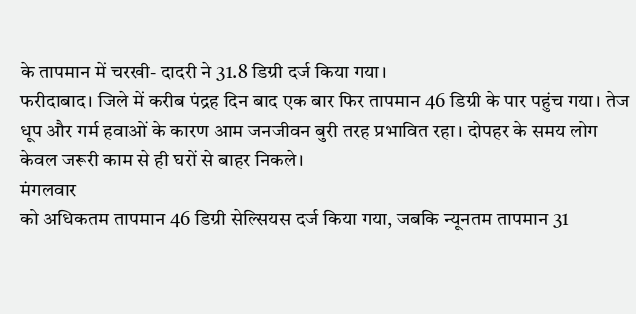के तापमान में चरखी- दादरी ने 31.8 डिग्री दर्ज किया गया।
फरीदाबाद। जिले में करीब पंद्रह दिन बाद एक बार फिर तापमान 46 डिग्री के पार पहुंच गया। तेज धूप और गर्म हवाओं के कारण आम जनजीवन बुरी तरह प्रभावित रहा। दोपहर के समय लोग केवल जरूरी काम से ही घरों से बाहर निकले।
मंगलवार
को अधिकतम तापमान 46 डिग्री सेल्सियस दर्ज किया गया, जबकि न्यूनतम तापमान 31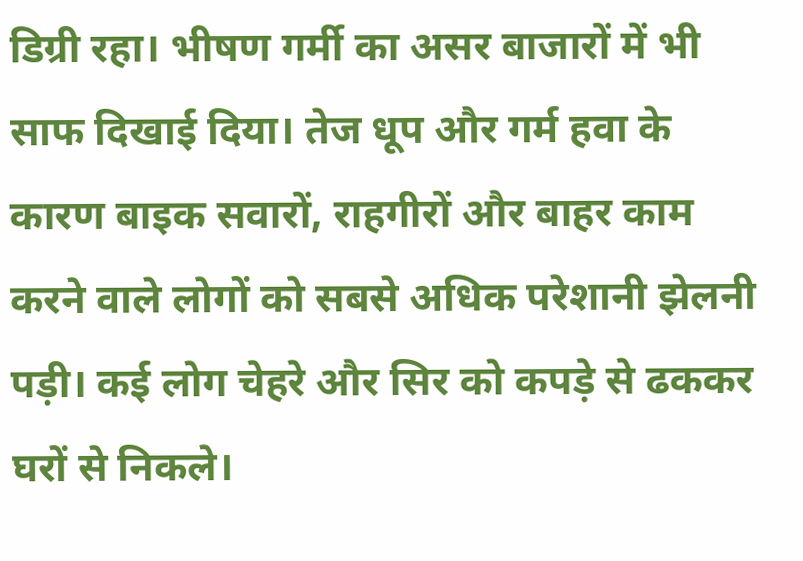डिग्री रहा। भीषण गर्मी का असर बाजारों में भी साफ दिखाई दिया। तेज धूप और गर्म हवा के कारण बाइक सवारों, राहगीरों और बाहर काम करने वाले लोगों को सबसे अधिक परेशानी झेलनी पड़ी। कई लोग चेहरे और सिर को कपड़े से ढककर घरों से निकले।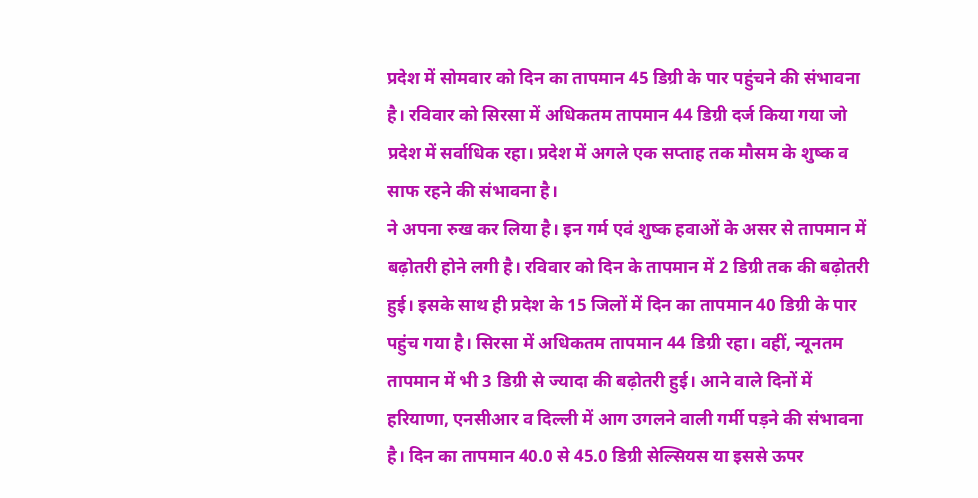प्रदेश में सोमवार को दिन का तापमान 45 डिग्री के पार पहुंचने की संभावना है। रविवार को सिरसा में अधिकतम तापमान 44 डिग्री दर्ज किया गया जो प्रदेश में सर्वाधिक रहा। प्रदेश में अगले एक सप्ताह तक मौसम के शुष्क व साफ रहने की संभावना है।
ने अपना रुख कर लिया है। इन गर्म एवं शुष्क हवाओं के असर से तापमान में बढ़ोतरी होने लगी है। रविवार को दिन के तापमान में 2 डिग्री तक की बढ़ोतरी हुई। इसके साथ ही प्रदेश के 15 जिलों में दिन का तापमान 40 डिग्री के पार पहुंच गया है। सिरसा में अधिकतम तापमान 44 डिग्री रहा। वहीं, न्यूनतम तापमान में भी 3 डिग्री से ज्यादा की बढ़ोतरी हुई। आने वाले दिनों में हरियाणा, एनसीआर व दिल्ली में आग उगलने वाली गर्मी पड़ने की संभावना है। दिन का तापमान 40.0 से 45.0 डिग्री सेल्सियस या इससे ऊपर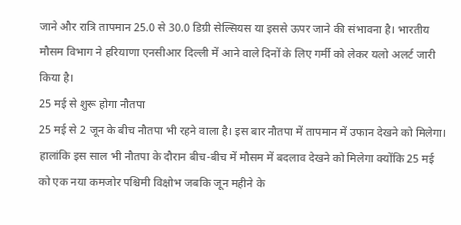जाने और रात्रि तापमान 25.0 से 30.0 डिग्री सेल्सियस या इससे ऊपर जाने की संभावना है। भारतीय मौसम विभाग ने हरियाणा एनसीआर दिल्ली में आने वाले दिनों के लिए गर्मी को लेकर यलो अलर्ट जारी किया है।
25 मई से शुरू होगा नौतपा
25 मई से 2 जून के बीच नौतपा भी रहने वाला है। इस बार नौतपा में तापमान में उफान देखने को मिलेगा। हालांकि इस साल भी नौतपा के दौरान बीच-बीच में मौसम में बदलाव देखने को मिलेगा क्योंकि 25 मई को एक नया कमजोर पश्चिमी विक्षोभ जबकि जून महीने के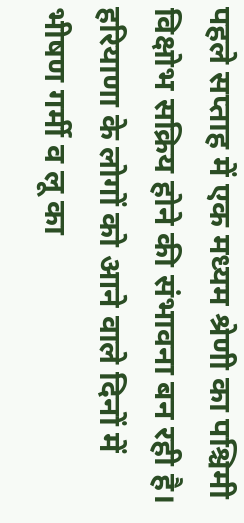पहले सप्ताह में एक मध्यम श्रेणी का पश्चिमी विक्षोभ सक्रिय होने की संभावना बन रही है।
हरियाणा के लोगों को आने वाले दिनों में भीषण गर्मी व लू का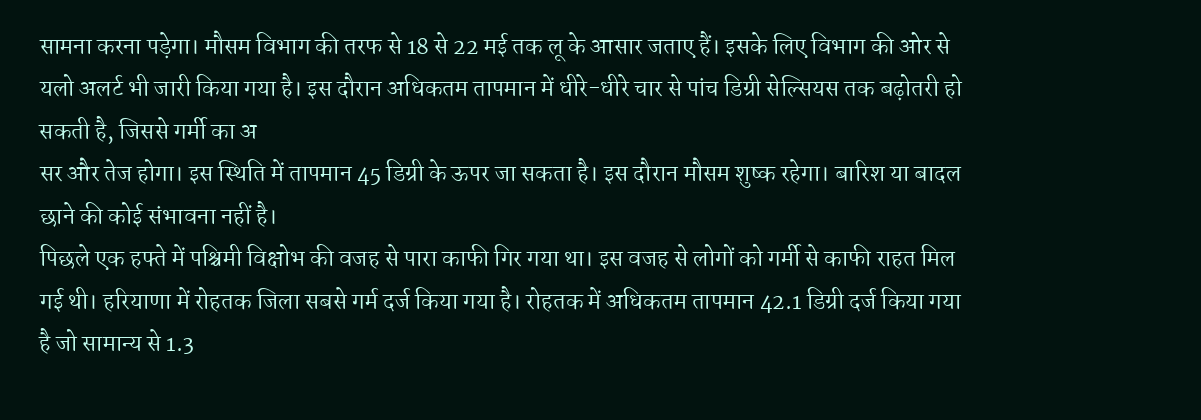सामना करना पड़ेगा। मौसम विभाग की तरफ से 18 से 22 मई तक लू के आसार जताए हैं। इसके लिए विभाग की ओर से यलो अलर्ट भी जारी किया गया है। इस दौरान अधिकतम तापमान में धीरे-धीरे चार से पांच डिग्री सेल्सियस तक बढ़ोतरी हो सकती है, जिससे गर्मी का अ
सर और तेज होगा। इस स्थिति में तापमान 45 डिग्री के ऊपर जा सकता है। इस दौरान मौसम शुष्क रहेगा। बारिश या बादल छाने की कोई संभावना नहीं है।
पिछले एक हफ्ते में पश्चिमी विक्षोभ की वजह से पारा काफी गिर गया था। इस वजह से लोगों को गर्मी से काफी राहत मिल गई थी। हरियाणा में रोहतक जिला सबसे गर्म दर्ज किया गया है। रोहतक में अधिकतम तापमान 42.1 डिग्री दर्ज किया गया है जो सामान्य से 1.3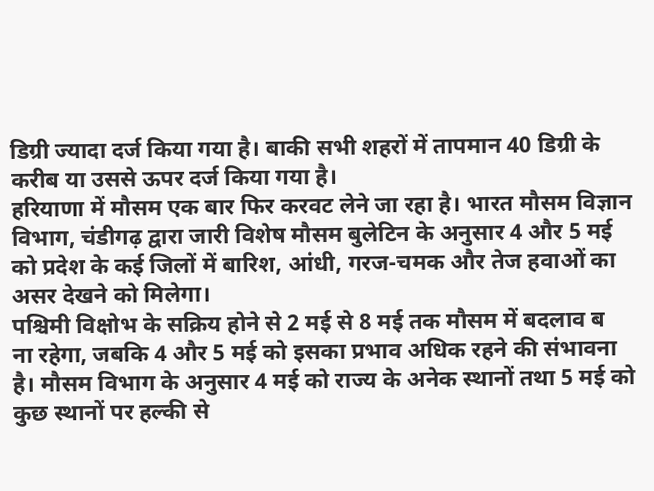डिग्री ज्यादा दर्ज किया गया है। बाकी सभी शहरों में तापमान 40 डिग्री के करीब या उससे ऊपर दर्ज किया गया है।
हरियाणा में मौसम एक बार फिर करवट लेने जा रहा है। भारत मौसम विज्ञान विभाग, चंडीगढ़ द्वारा जारी विशेष मौसम बुलेटिन के अनुसार 4 और 5 मई को प्रदेश के कई जिलों में बारिश, आंधी, गरज-चमक और तेज हवाओं का असर देखने को मिलेगा।
पश्चिमी विक्षोभ के सक्रिय होने से 2 मई से 8 मई तक मौसम में बदलाव ब
ना रहेगा, जबकि 4 और 5 मई को इसका प्रभाव अधिक रहने की संभावना है। मौसम विभाग के अनुसार 4 मई को राज्य के अनेक स्थानों तथा 5 मई को कुछ स्थानों पर हल्की से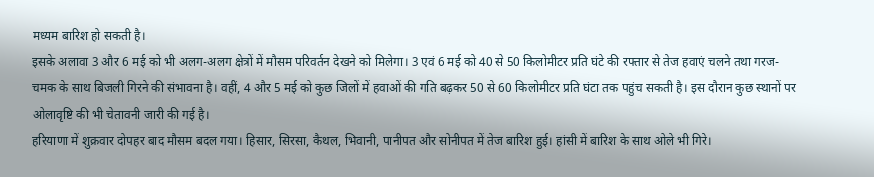मध्यम बारिश हो सकती है।
इसके अलावा 3 और 6 मई को भी अलग-अलग क्षेत्रों में मौसम परिवर्तन देखने को मिलेगा। 3 एवं 6 मई को 40 से 50 किलोमीटर प्रति घंटे की रफ्तार से तेज हवाएं चलने तथा गरज-चमक के साथ बिजली गिरने की संभावना है। वहीं, 4 और 5 मई को कुछ जिलों में हवाओं की गति बढ़कर 50 से 60 किलोमीटर प्रति घंटा तक पहुंच सकती है। इस दौरान कुछ स्थानों पर ओलावृष्टि की भी चेतावनी जारी की गई है।
हरियाणा में शुक्रवार दोपहर बाद मौसम बदल गया। हिसार, सिरसा, कैथल, भिवानी, पानीपत और सोनीपत में तेज बारिश हुई। हांसी में बारिश के साथ ओले भी गिरे।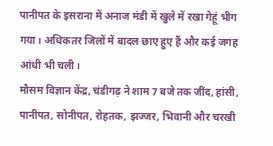पानीपत के इसराना में अनाज मंडी में खुले में रखा गेहूं भीग गया। अधिकतर जिलों में बादल छाए हुए हैं और कई जगह आंधी भी चली।
मौसम विज्ञान केंद्र, चंडीगढ़ ने शाम 7 बजे तक जींद, हांसी, पानीपत, सोनीपत, रोहतक, झज्जर, भिवानी और चरखी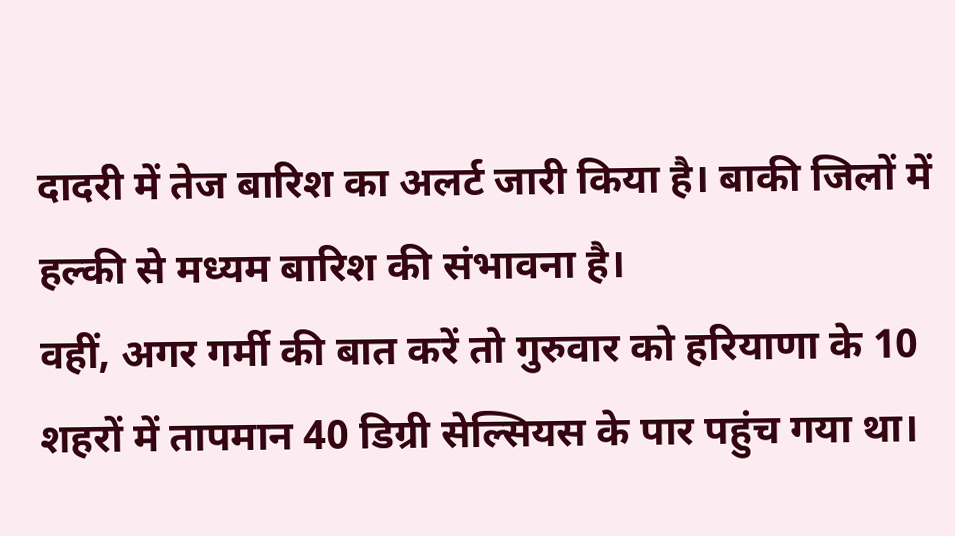दादरी में तेज बारिश का अलर्ट जारी किया है। बाकी जिलों में हल्की से मध्यम बारिश की संभावना है।
वहीं, अगर गर्मी की बात करें तो गुरुवार को हरियाणा के 10 शहरों में तापमान 40 डिग्री सेल्सियस के पार पहुंच गया था।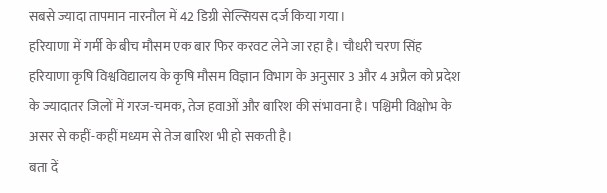सबसे ज्यादा तापमान नारनौल में 42 डिग्री सेल्सियस दर्ज किया गया।
हरियाणा में गर्मी के बीच मौसम एक बार फिर करवट लेने जा रहा है। चौधरी चरण सिंह हरियाणा कृषि विश्वविद्यालय के कृषि मौसम विज्ञान विभाग के अनुसार 3 और 4 अप्रैल को प्रदेश के ज्यादातर जिलों में गरज-चमक, तेज हवाओं और बारिश की संभावना है। पश्चिमी विक्षोभ के असर से कहीं-कहीं मध्यम से तेज बारिश भी हो सकती है।
बता दें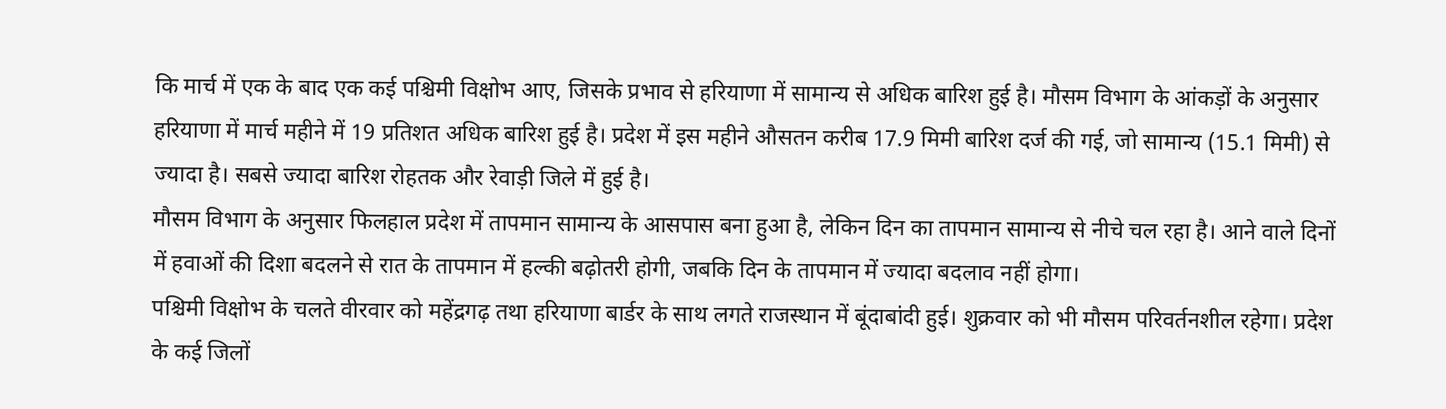कि मार्च में एक के बाद एक कई पश्चिमी विक्षोभ आए, जिसके प्रभाव से हरियाणा में सामान्य से अधिक बारिश हुई है। मौसम विभाग के आंकड़ों के अनुसार हरियाणा में मार्च महीने में 19 प्रतिशत अधिक बारिश हुई है। प्रदेश में इस महीने औसतन करीब 17.9 मिमी बारिश दर्ज की गई, जो सामान्य (15.1 मिमी) से ज्यादा है। सबसे ज्यादा बारिश रोहतक और रेवाड़ी जिले में हुई है।
मौसम विभाग के अनुसार फिलहाल प्रदेश में तापमान सामान्य के आसपास बना हुआ है, लेकिन दिन का तापमान सामान्य से नीचे चल रहा है। आने वाले दिनों में हवाओं की दिशा बदलने से रात के तापमान में हल्की बढ़ोतरी होगी, जबकि दिन के तापमान में ज्यादा बदलाव नहीं होगा।
पश्चिमी विक्षोभ के चलते वीरवार को महेंद्रगढ़ तथा हरियाणा बार्डर के साथ लगते राजस्थान में बूंदाबांदी हुई। शुक्रवार को भी मौसम परिवर्तनशील रहेगा। प्रदेश के कई जिलों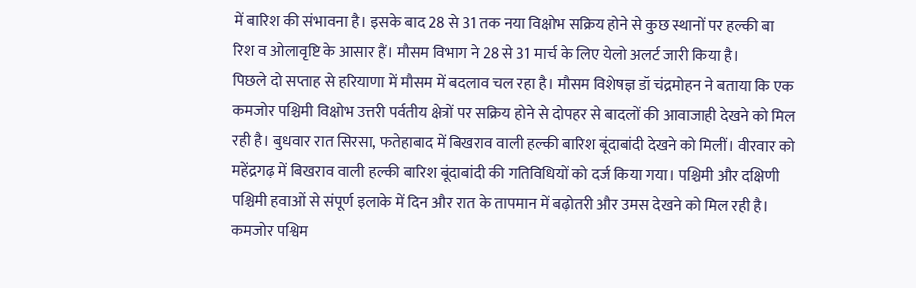में बारिश की संभावना है। इसके बाद 28 से 31 तक नया विक्षोभ सक्रिय होने से कुछ स्थानों पर हल्की बा
रिश व ओलावृष्टि के आसार हैं। मौसम विभाग ने 28 से 31 मार्च के लिए येलो अलर्ट जारी किया है।
पिछले दो सप्ताह से हरियाणा में मौसम में बदलाव चल रहा है। मौसम विशेषज्ञ डॉ चंद्रमोहन ने बताया कि एक कमजोर पश्चिमी विक्षोभ उत्तरी पर्वतीय क्षेत्रों पर सक्रिय होने से दोपहर से बादलों की आवाजाही देखने को मिल रही है। बुधवार रात सिरसा, फतेहाबाद में बिखराव वाली हल्की बारिश बूंदाबांदी देखने को मिलीं। वीरवार को महेंद्रगढ़ में बिखराव वाली हल्की बारिश बूंदाबांदी की गतिविधियों को दर्ज किया गया। पश्चिमी और दक्षिणी पश्चिमी हवाओं से संपूर्ण इलाके में दिन और रात के तापमान में बढ़ोतरी और उमस देखने को मिल रही है।
कमजोर पश्विम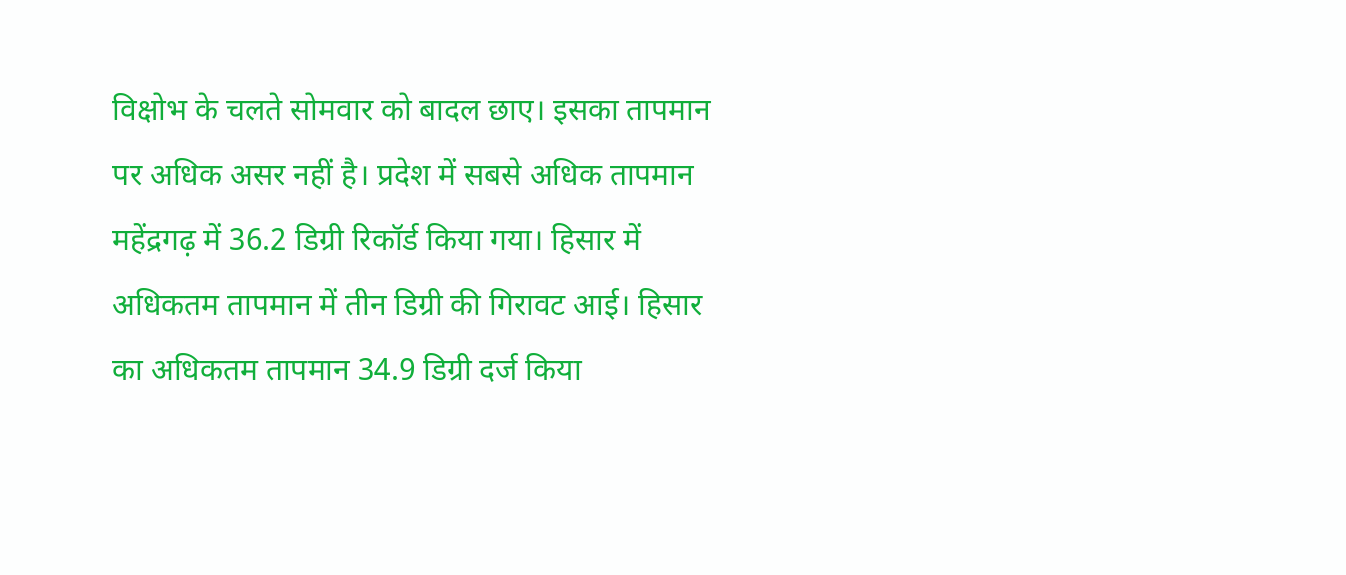विक्षोभ के चलते सोमवार को बादल छाए। इसका तापमान पर अधिक असर नहीं है। प्रदेश में सबसे अधिक तापमान महेंद्रगढ़ में 36.2 डिग्री रिकॉर्ड किया गया। हिसार में अधिकतम तापमान में तीन डिग्री की गिरावट आई। हिसार का अधिकतम तापमान 34.9 डिग्री दर्ज किया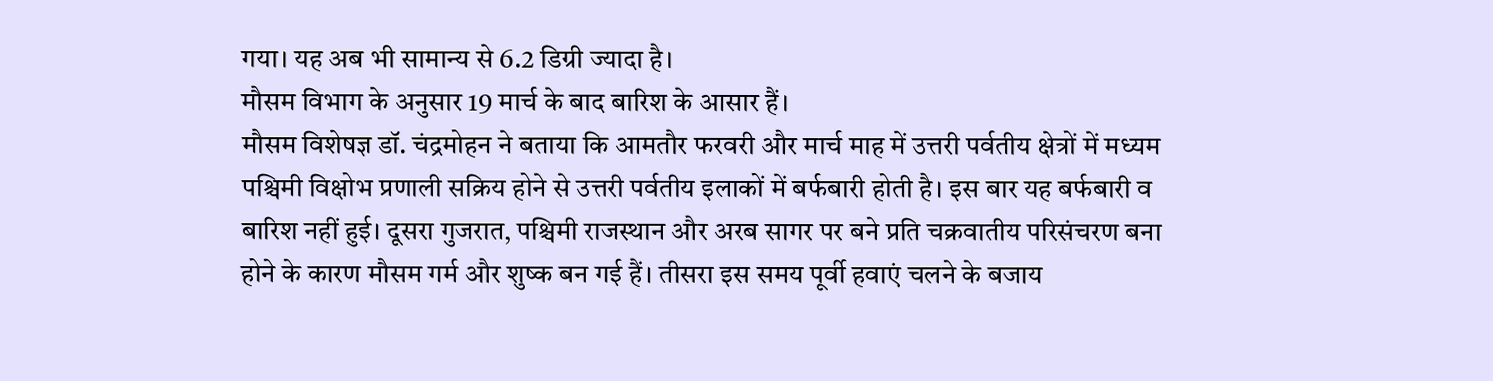गया। यह अब भी सामान्य से 6.2 डिग्री ज्यादा है।
मौसम विभाग के अनुसार 19 मार्च के बाद बारिश के आसार हैं।
मौसम विशेषज्ञ डॉ. चंद्रमोहन ने बताया कि आमतौर फरवरी और मार्च माह में उत्तरी पर्वतीय क्षेत्रों में मध्यम पश्चिमी विक्षोभ प्रणाली सक्रिय होने से उत्तरी पर्वतीय इलाकों में बर्फबारी होती है। इस बार यह बर्फबारी व बारिश नहीं हुई। दूसरा गुजरात, पश्चिमी राजस्थान और अरब सागर पर बने प्रति चक्रवातीय परिसंचरण बना होने के कारण मौसम गर्म और शुष्क बन गई हैं। तीसरा इस समय पूर्वी हवाएं चलने के बजाय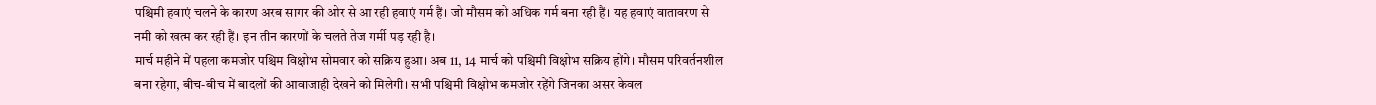पश्चिमी हवाएं चलने के कारण अरब सागर की ओर से आ रही हवाएं गर्म हैं। जो मौसम को अधिक गर्म बना रही हैं। यह हवाएं वातावरण से नमी को खत्म कर रही हैं। इन तीन कारणों के चलते तेज गर्मी पड़ रही है।
मार्च महीने में पहला कमजोर पश्चिम विक्षोभ सोमवार को सक्रिय हुआ। अब 11, 14 मार्च को पश्चिमी विक्षोभ सक्रिय होंगे। मौसम परिवर्तनशील बना रहेगा, बीच-बीच में बादलों की आवाजाही देखने को मिलेगी। सभी पश्चिमी विक्षोभ कमजोर रहेंगे जिनका असर केवल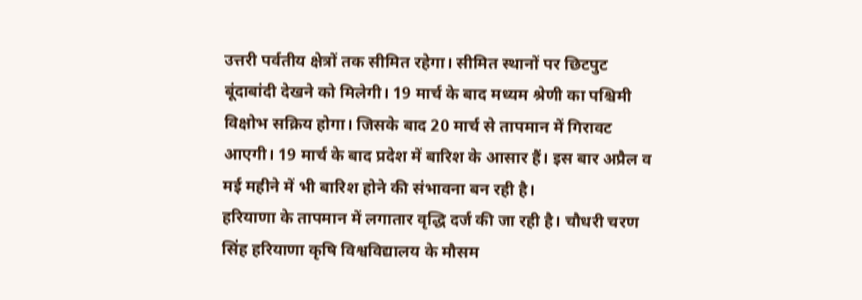उत्तरी पर्वतीय क्षेत्रों तक सीमित रहेगा। सीमित स्थानों पर छिटपुट बूंदाबांदी देखने को मिलेगी। 19 मार्च के बाद मध्यम श्रेणी का पश्चिमी विक्षोभ सक्रिय होगा। जिसके बाद 20 मार्च से तापमान में गिरावट आएगी। 19 मार्च के बाद प्रदेश में बारिश के आसार हैं। इस बार अप्रैल व मई महीने में भी बारिश होने की संभावना बन रही है।
हरियाणा के तापमान में लगातार वृद्धि दर्ज की जा रही है। चौधरी चरण सिंह हरियाणा कृषि विश्वविद्यालय के मौसम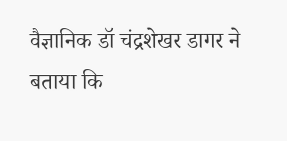वैज्ञानिक डॉ चंद्रशेखर डागर ने बताया कि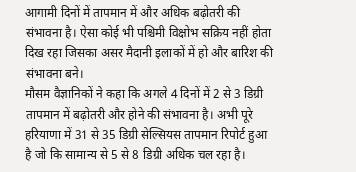आगामी दिनों में तापमान में और अधिक बढ़ोतरी की संभावना है। ऐसा कोई भी पश्चिमी विक्षोभ सक्रिय नहीं होता दिख रहा जिसका असर मैदानी इलाकों में हो और बारिश की संभावना बने।
मौसम वैज्ञानिकों ने कहा कि अगले 4 दिनों में 2 से 3 डिग्री तापमान में बढ़ोतरी और होने की संभावना है। अभी पूरे हरियाणा में 31 से 35 डिग्री सेल्सियस तापमान रिपोर्ट हुआ है जो कि सामान्य से 5 से 8 डिग्री अधिक चल रहा है।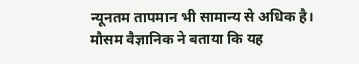न्यूनतम तापमान भी सामान्य से अधिक है। मौसम वैज्ञानिक ने बताया कि यह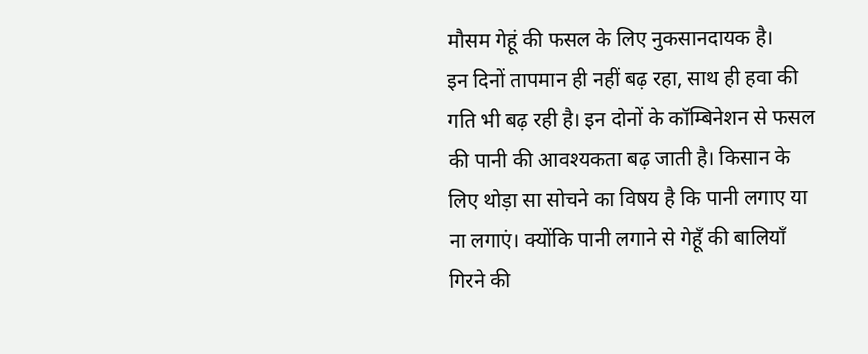मौसम गेहूं की फसल के लिए नुकसानदायक है।
इन दिनों तापमान ही नहीं बढ़ रहा, साथ ही हवा की गति भी बढ़ रही है। इन दोनों के कॉम्बिनेशन से फसल की पानी की आवश्यकता बढ़ जाती है। किसान के लिए थोड़ा सा सोचने का विषय है कि पानी लगाए या ना लगाएं। क्योंकि पानी लगाने से गेहूँ की बालियाँ गिरने की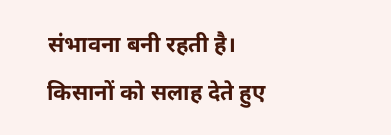संभावना बनी रहती है। किसानों को सलाह देते हुए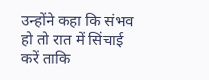उन्होंने कहा कि संभव हो तो रात में सिंचाई करें ताकि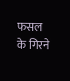फसल के गिरने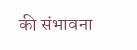की संभावना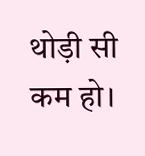थोड़ी सी कम हो।